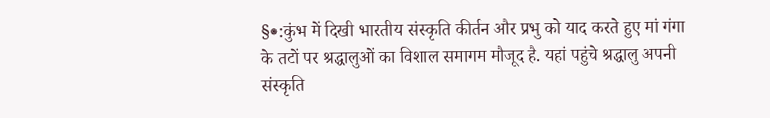§֍:कुंभ में दिखी भारतीय संस्कृति कीर्तन और प्रभु को याद करते हुए मां गंगा के तटों पर श्रद्धालुओं का विशाल समागम मौजूद है. यहां पहुंचे श्रद्धालु अपनी संस्कृति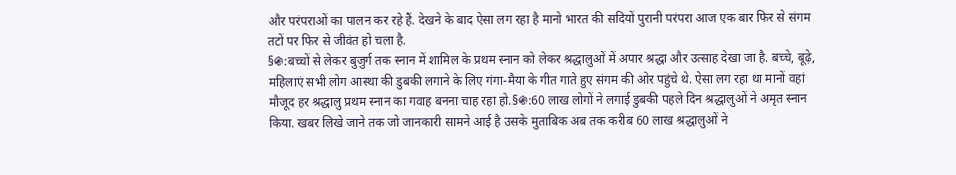और परंपराओं का पालन कर रहे हैं. देखने के बाद ऐसा लग रहा है मानो भारत की सदियों पुरानी परंपरा आज एक बार फिर से संगम तटों पर फिर से जीवंत हो चला है.
§֍:बच्चों से लेकर बुजुर्ग तक स्नान में शामिल के प्रथम स्नान को लेकर श्रद्धालुओं में अपार श्रद्धा और उत्साह देखा जा है. बच्चे, बूढ़े, महिलाएं सभी लोग आस्था की डुबकी लगाने के लिए गंगा-मैया के गीत गाते हुए संगम की ओर पहुंचे थे. ऐसा लग रहा था मानों वहां मौजूद हर श्रद्धालु प्रथम स्नान का गवाह बनना चाह रहा हो.§֍:60 लाख लोगों ने लगाई डुबकी पहले दिन श्रद्धालुओं ने अमृत स्नान किया. खबर लिखे जाने तक जो जानकारी सामने आई है उसके मुताबिक अब तक करीब 60 लाख श्रद्धालुओं ने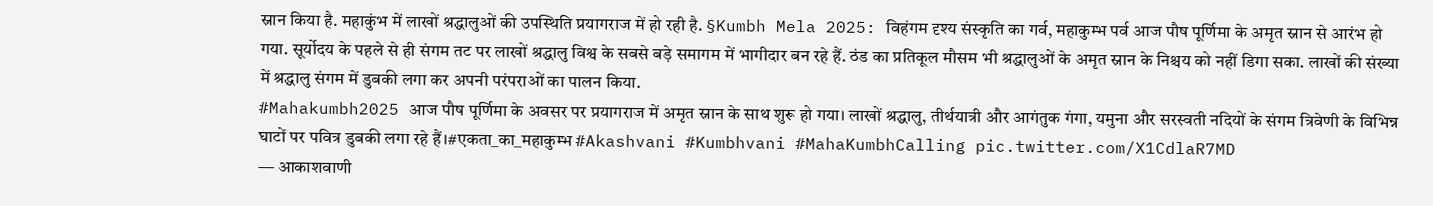स्नान किया है. महाकुंभ में लाखों श्रद्धालुओं की उपस्थिति प्रयागराज में हो रही है. §Kumbh Mela 2025: विहंगम दृश्य संस्कृति का गर्व, महाकुम्भ पर्व आज पौष पूर्णिमा के अमृत स्नान से आरंभ हो गया. सूर्योदय के पहले से ही संगम तट पर लाखों श्रद्धालु विश्व के सबसे बड़े समागम में भागीदार बन रहे हैं. ठंड का प्रतिकूल मौसम भी श्रद्धालुओं के अमृत स्नान के निश्चय को नहीं डिगा सका. लाखों की संख्या में श्रद्धालु संगम में डुबकी लगा कर अपनी परंपराओं का पालन किया.
#Mahakumbh2025 आज पौष पूर्णिमा के अवसर पर प्रयागराज में अमृत स्नान के साथ शुरू हो गया। लाखों श्रद्धालु, तीर्थयात्री और आगंतुक गंगा, यमुना और सरस्वती नदियों के संगम त्रिवेणी के विभिन्न घाटों पर पवित्र डुबकी लगा रहे हैं।#एकता_का_महाकुम्भ #Akashvani #Kumbhvani #MahaKumbhCalling pic.twitter.com/X1CdlaR7MD
— आकाशवाणी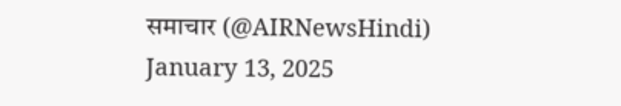समाचार (@AIRNewsHindi) January 13, 2025